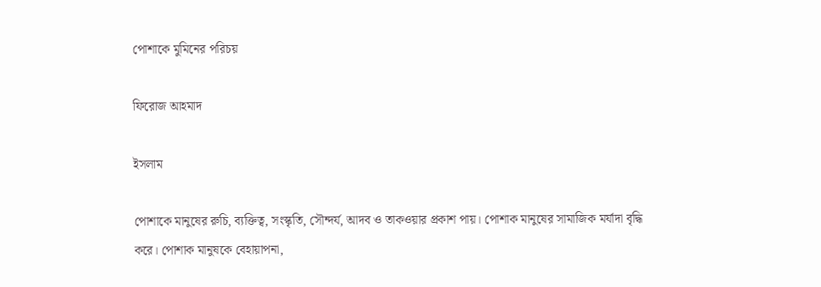পোশাকে মুমিনের পরিচয়

ফিরোজ আহমাদ

ইসলাম

পোশাকে মানুষের রুচি, ব্যক্তিত্ব, সংস্কৃতি, সৌন্দর্য, আদব ও তাকওয়ার প্রকাশ পায়। পোশাক মানুষের সামাজিক মর্যাদা বৃদ্ধি করে। পোশাক মানুষকে বেহায়াপনা,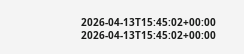2026-04-13T15:45:02+00:00
2026-04-13T15:45:02+00:00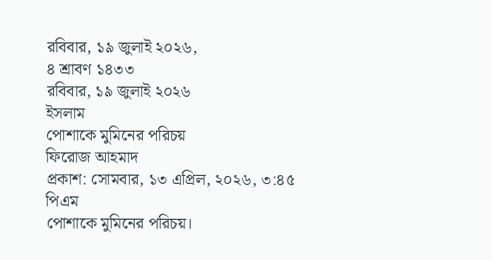রবিবার, ১৯ জুলাই ২০২৬,
৪ শ্রাবণ ১৪৩৩
রবিবার, ১৯ জুলাই ২০২৬
ইসলাম
পোশাকে মুমিনের পরিচয়
ফিরোজ আহমাদ
প্রকাশ: সোমবার, ১৩ এপ্রিল, ২০২৬, ৩:৪৫ পিএম
পোশাকে মুমিনের পরিচয়।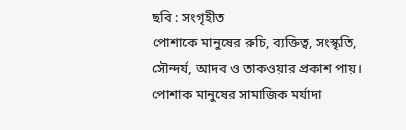ছবি : সংগৃহীত
পোশাকে মানুষের রুচি, ব্যক্তিত্ব, সংস্কৃতি, সৌন্দর্য, আদব ও তাকওয়ার প্রকাশ পায়। পোশাক মানুষের সামাজিক মর্যাদা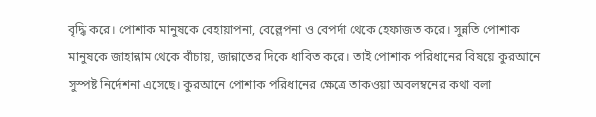বৃদ্ধি করে। পোশাক মানুষকে বেহায়াপনা, বেল্লেপনা ও বেপর্দা থেকে হেফাজত করে। সুন্নতি পোশাক মানুষকে জাহান্নাম থেকে বাঁচায়, জান্নাতের দিকে ধাবিত করে। তাই পোশাক পরিধানের বিষয়ে কুরআনে সুস্পষ্ট নির্দেশনা এসেছে। কুরআনে পোশাক পরিধানের ক্ষেত্রে তাকওয়া অবলম্বনের কথা বলা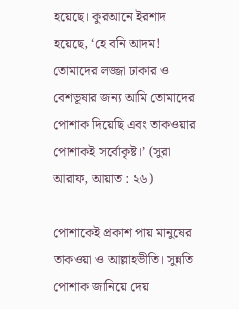হয়েছে। কুরআনে ইরশাদ হয়েছে, ‘হে বনি আদম! তোমাদের লজ্জা ঢাকার ও বেশভূষার জন্য আমি তোমাদের পোশাক দিয়েছি এবং তাকওয়ার পোশাকই সর্বোকৃষ্ট।’ (সুরা আরাফ, আয়াত : ২৬)

পোশাকেই প্রকাশ পায় মানুষের তাকওয়া ও আল্লাহভীতি। সুন্নতি পোশাক জানিয়ে দেয়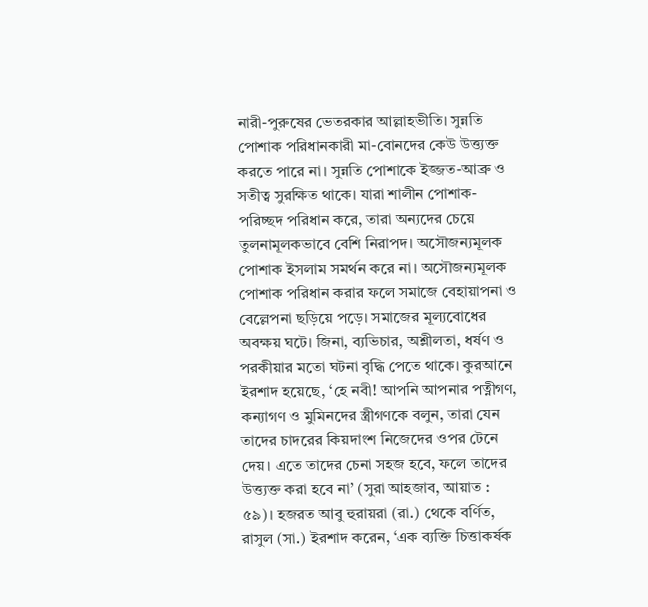নারী-পুরুষের ভেতরকার আল্লাহভীতি। সুন্নতি পোশাক পরিধানকারী মা-বোনদের কেউ উত্ত্যক্ত করতে পারে না। সুন্নতি পোশাকে ইজ্জত-আব্রু ও সতীত্ব সুরক্ষিত থাকে। যারা শালীন পোশাক-পরিচ্ছদ পরিধান করে, তারা অন্যদের চেয়ে তুলনামূলকভাবে বেশি নিরাপদ। অসৌজন্যমূলক পোশাক ইসলাম সমর্থন করে না। অসৌজন্যমূলক পোশাক পরিধান করার ফলে সমাজে বেহায়াপনা ও বেল্লেপনা ছড়িয়ে পড়ে। সমাজের মূল্যবোধের অবক্ষয় ঘটে। জিনা, ব্যভিচার, অশ্লীলতা, ধর্ষণ ও পরকীয়ার মতো ঘটনা বৃদ্ধি পেতে থাকে। কুরআনে ইরশাদ হয়েছে, ‘হে নবী! আপনি আপনার পত্নীগণ, কন্যাগণ ও মুমিনদের স্ত্রীগণকে বলুন, তারা যেন তাদের চাদরের কিয়দাংশ নিজেদের ওপর টেনে দেয়। এতে তাদের চেনা সহজ হবে, ফলে তাদের উত্ত্যক্ত করা হবে না’ (সুরা আহজাব, আয়াত : ৫৯)। হজরত আবু হুরায়রা (রা.) থেকে বর্ণিত, রাসুল (সা.) ইরশাদ করেন, ‘এক ব্যক্তি চিত্তাকর্ষক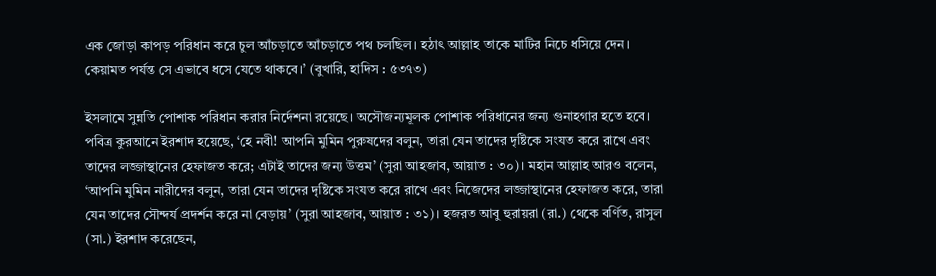এক জোড়া কাপড় পরিধান করে চুল আঁচড়াতে আঁচড়াতে পথ চলছিল। হঠাৎ আল্লাহ তাকে মাটির নিচে ধসিয়ে দেন। কেয়ামত পর্যন্ত সে এভাবে ধসে যেতে থাকবে।’ (বুখারি, হাদিস : ৫৩৭৩)

ইসলামে সুন্নতি পোশাক পরিধান করার নির্দেশনা রয়েছে। অসৌজন্যমূলক পোশাক পরিধানের জন্য গুনাহগার হতে হবে। পবিত্র কুরআনে ইরশাদ হয়েছে, ‘হে নবী! আপনি মুমিন পুরুষদের বলুন, তারা যেন তাদের দৃষ্টিকে সংযত করে রাখে এবং তাদের লজ্জাস্থানের হেফাজত করে; এটাই তাদের জন্য উত্তম’ (সুরা আহজাব, আয়াত : ৩০)। মহান আল্লাহ আরও বলেন, ‘আপনি মুমিন নারীদের বলুন, তারা যেন তাদের দৃষ্টিকে সংযত করে রাখে এবং নিজেদের লজ্জাস্থানের হেফাজত করে, তারা যেন তাদের সৌন্দর্য প্রদর্শন করে না বেড়ায়’ (সুরা আহজাব, আয়াত : ৩১)। হজরত আবু হুরায়রা (রা.) থেকে বর্ণিত, রাসুল (সা.) ইরশাদ করেছেন,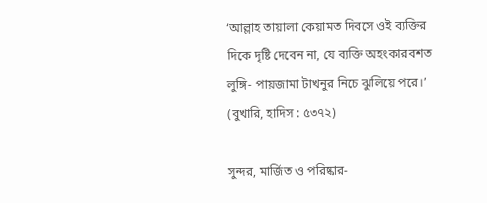‘আল্লাহ তায়ালা কেয়ামত দিবসে ওই ব্যক্তির দিকে দৃষ্টি দেবেন না, যে ব্যক্তি অহংকারবশত লুঙ্গি- পায়জামা টাখনুর নিচে ঝুলিয়ে পরে।’ (বুখারি, হাদিস : ৫৩৭২)

সুন্দর, মার্জিত ও পরিষ্কার-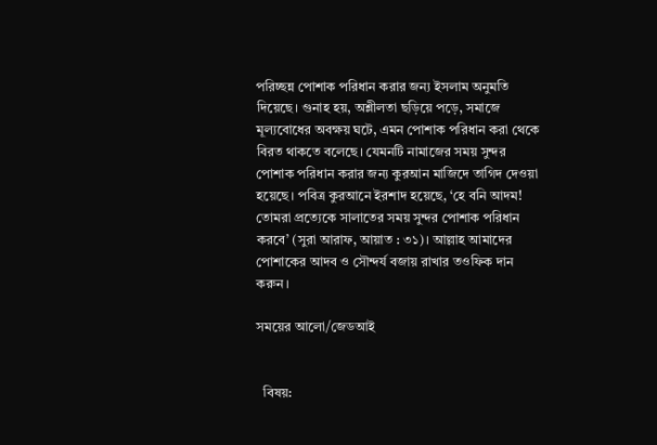পরিচ্ছন্ন পোশাক পরিধান করার জন্য ইসলাম অনুমতি দিয়েছে। গুনাহ হয়, অশ্লীলতা ছড়িয়ে পড়ে, সমাজে মূল্যবোধের অবক্ষয় ঘটে, এমন পোশাক পরিধান করা থেকে বিরত থাকতে বলেছে। যেমনটি নামাজের সময় সুন্দর পোশাক পরিধান করার জন্য কুরআন মাজিদে তাগিদ দেওয়া হয়েছে। পবিত্র কুরআনে ইরশাদ হয়েছে, ‘হে বনি আদম! তোমরা প্রত্যেকে সালাতের সময় সুন্দর পোশাক পরিধান করবে’ (সুরা আরাফ, আয়াত : ৩১)। আল্লাহ আমাদের পোশাকের আদব ও সৌন্দর্য বজায় রাখার তওফিক দান করুন।

সময়ের আলো/জেডআই


  বিষয়: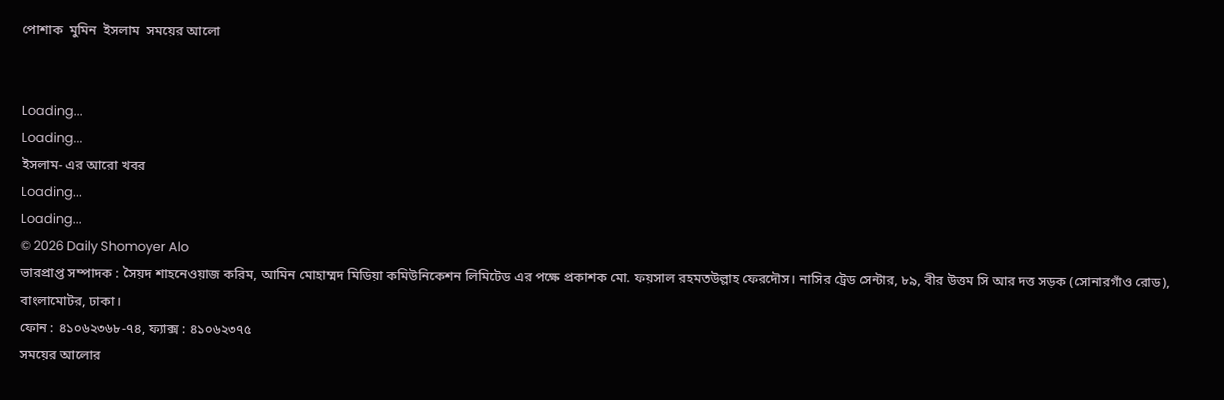পোশাক  মুমিন  ইসলাম  সময়ের আলো


Loading...
Loading...
ইসলাম- এর আরো খবর
Loading...
Loading...
© 2026 Daily Shomoyer Alo
ভারপ্রাপ্ত সম্পাদক : সৈয়দ শাহনেওয়াজ করিম, আমিন মোহাম্মদ মিডিয়া কমিউনিকেশন লিমিটেড এর পক্ষে প্রকাশক মো. ফয়সাল রহমতউল্লাহ ফেরদৌস। নাসির ট্রেড সেন্টার, ৮৯, বীর উত্তম সি আর দত্ত সড়ক (সোনারগাঁও রোড), বাংলামোটর, ঢাকা।
ফোন : ৪১০৬২৩৬৮-৭৪, ফ্যাক্স : ৪১০৬২৩৭৫
সময়ের আলোর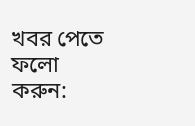খবর পেতে ফলো করুন: